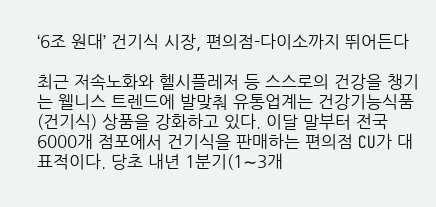‘6조 원대’ 건기식 시장, 편의점-다이소까지 뛰어든다

최근 저속노화와 헬시플레저 등 스스로의 건강을 챙기는 웰니스 트렌드에 발맞춰 유통업계는 건강기능식품(건기식) 상품을 강화하고 있다. 이달 말부터 전국 6000개 점포에서 건기식을 판매하는 편의점 CU가 대표적이다. 당초 내년 1분기(1∼3개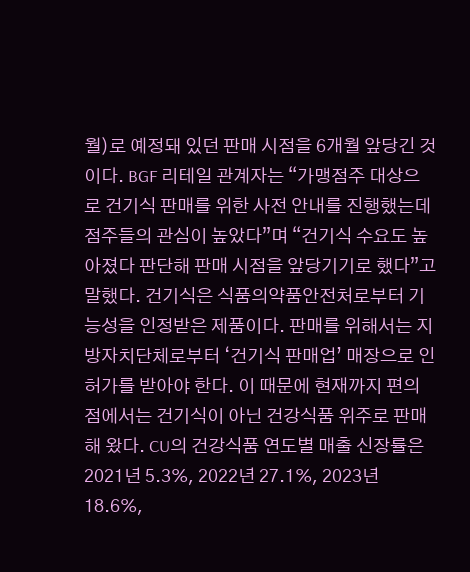월)로 예정돼 있던 판매 시점을 6개월 앞당긴 것이다. BGF 리테일 관계자는 “가맹점주 대상으로 건기식 판매를 위한 사전 안내를 진행했는데 점주들의 관심이 높았다”며 “건기식 수요도 높아졌다 판단해 판매 시점을 앞당기기로 했다”고 말했다. 건기식은 식품의약품안전처로부터 기능성을 인정받은 제품이다. 판매를 위해서는 지방자치단체로부터 ‘건기식 판매업’ 매장으로 인허가를 받아야 한다. 이 때문에 현재까지 편의점에서는 건기식이 아닌 건강식품 위주로 판매해 왔다. CU의 건강식품 연도별 매출 신장률은 2021년 5.3%, 2022년 27.1%, 2023년 18.6%,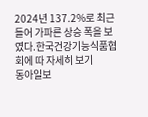2024년 137.2%로 최근 들어 가파른 상승 폭을 보였다.한국건강기능식품협회에 따 자세히 보기
동아일보